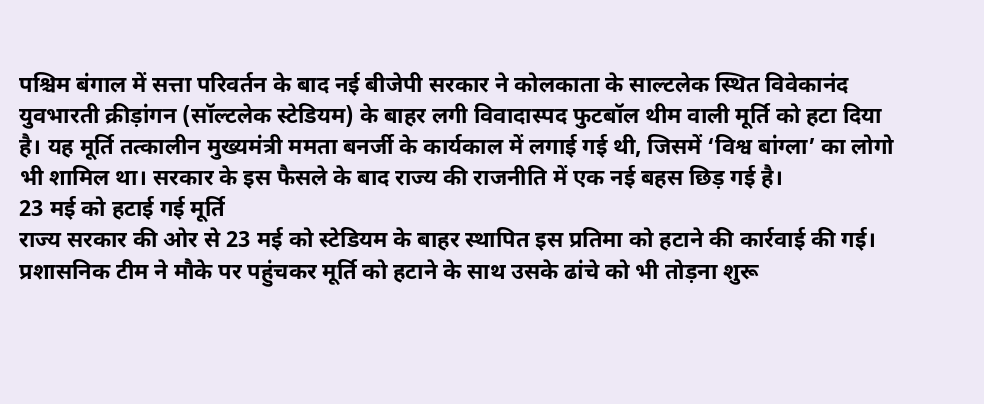पश्चिम बंगाल में सत्ता परिवर्तन के बाद नई बीजेपी सरकार ने कोलकाता के साल्टलेक स्थित विवेकानंद युवभारती क्रीड़ांगन (सॉल्टलेक स्टेडियम) के बाहर लगी विवादास्पद फुटबॉल थीम वाली मूर्ति को हटा दिया है। यह मूर्ति तत्कालीन मुख्यमंत्री ममता बनर्जी के कार्यकाल में लगाई गई थी, जिसमें ‘विश्व बांग्ला’ का लोगो भी शामिल था। सरकार के इस फैसले के बाद राज्य की राजनीति में एक नई बहस छिड़ गई है।
23 मई को हटाई गई मूर्ति
राज्य सरकार की ओर से 23 मई को स्टेडियम के बाहर स्थापित इस प्रतिमा को हटाने की कार्रवाई की गई। प्रशासनिक टीम ने मौके पर पहुंचकर मूर्ति को हटाने के साथ उसके ढांचे को भी तोड़ना शुरू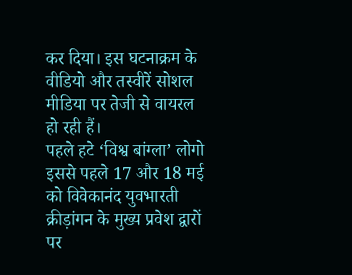कर दिया। इस घटनाक्रम के वीडियो और तस्वीरें सोशल मीडिया पर तेजी से वायरल हो रही हैं।
पहले हटे ‘विश्व बांग्ला’ लोगो
इससे पहले 17 और 18 मई को विवेकानंद युवभारती क्रीड़ांगन के मुख्य प्रवेश द्वारों पर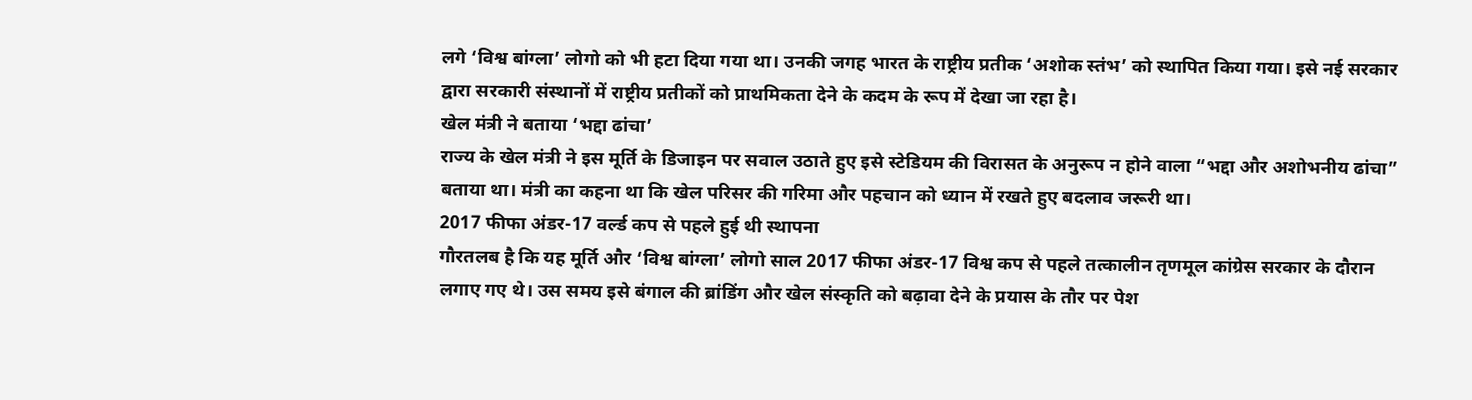लगे ‘विश्व बांग्ला’ लोगो को भी हटा दिया गया था। उनकी जगह भारत के राष्ट्रीय प्रतीक ‘अशोक स्तंभ’ को स्थापित किया गया। इसे नई सरकार द्वारा सरकारी संस्थानों में राष्ट्रीय प्रतीकों को प्राथमिकता देने के कदम के रूप में देखा जा रहा है।
खेल मंत्री ने बताया ‘भद्दा ढांचा’
राज्य के खेल मंत्री ने इस मूर्ति के डिजाइन पर सवाल उठाते हुए इसे स्टेडियम की विरासत के अनुरूप न होने वाला “भद्दा और अशोभनीय ढांचा” बताया था। मंत्री का कहना था कि खेल परिसर की गरिमा और पहचान को ध्यान में रखते हुए बदलाव जरूरी था।
2017 फीफा अंडर-17 वर्ल्ड कप से पहले हुई थी स्थापना
गौरतलब है कि यह मूर्ति और ‘विश्व बांग्ला’ लोगो साल 2017 फीफा अंडर-17 विश्व कप से पहले तत्कालीन तृणमूल कांग्रेस सरकार के दौरान लगाए गए थे। उस समय इसे बंगाल की ब्रांडिंग और खेल संस्कृति को बढ़ावा देने के प्रयास के तौर पर पेश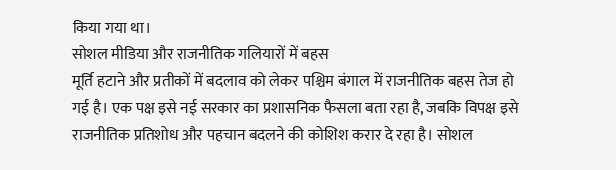किया गया था।
सोशल मीडिया और राजनीतिक गलियारों में बहस
मूर्ति हटाने और प्रतीकों में बदलाव को लेकर पश्चिम बंगाल में राजनीतिक बहस तेज हो गई है। एक पक्ष इसे नई सरकार का प्रशासनिक फैसला बता रहा है, जबकि विपक्ष इसे राजनीतिक प्रतिशोध और पहचान बदलने की कोशिश करार दे रहा है। सोशल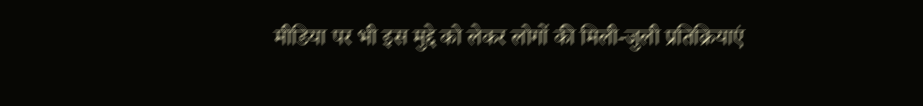मीडिया पर भी इस मुद्दे को लेकर लोगों की मिली-जुली प्रतिक्रियाएं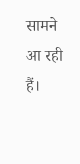सामने आ रही हैं।